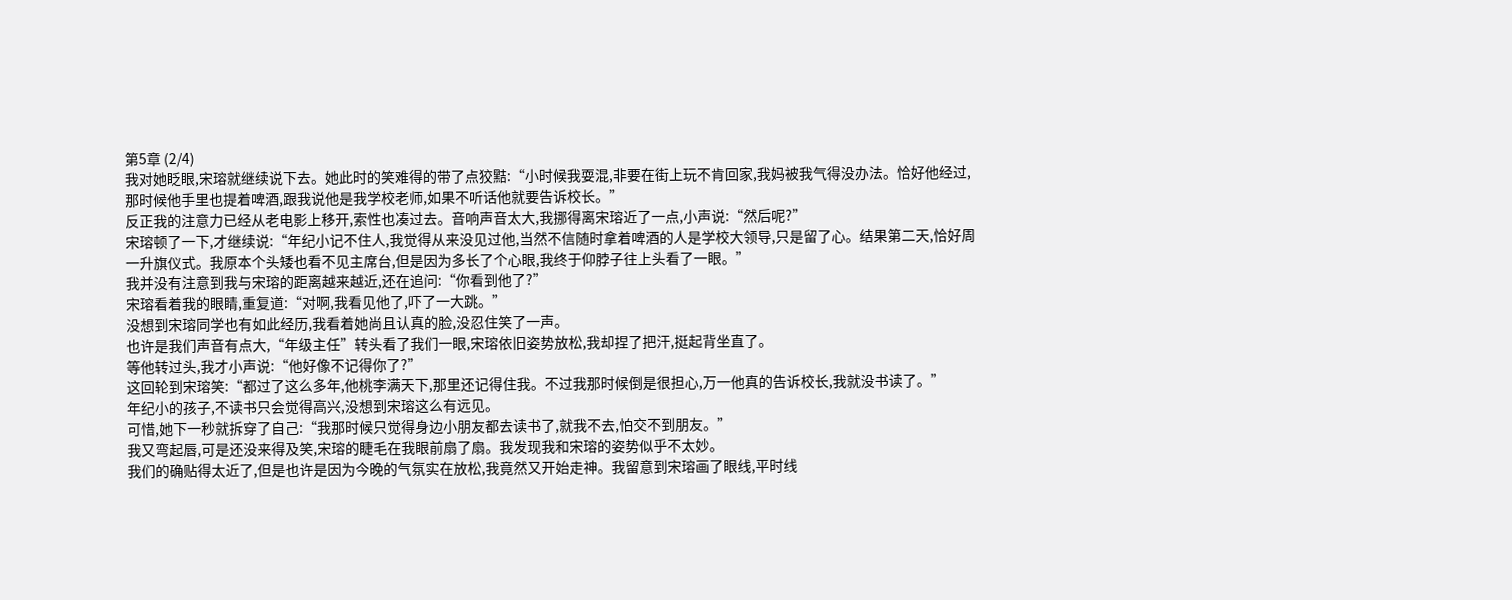第5章 (2/4)
我对她眨眼,宋瑢就继续说下去。她此时的笑难得的带了点狡黠:“小时候我耍混,非要在街上玩不肯回家,我妈被我气得没办法。恰好他经过,那时候他手里也提着啤酒,跟我说他是我学校老师,如果不听话他就要告诉校长。”
反正我的注意力已经从老电影上移开,索性也凑过去。音响声音太大,我挪得离宋瑢近了一点,小声说:“然后呢?”
宋瑢顿了一下,才继续说:“年纪小记不住人,我觉得从来没见过他,当然不信随时拿着啤酒的人是学校大领导,只是留了心。结果第二天,恰好周一升旗仪式。我原本个头矮也看不见主席台,但是因为多长了个心眼,我终于仰脖子往上头看了一眼。”
我并没有注意到我与宋瑢的距离越来越近,还在追问:“你看到他了?”
宋瑢看着我的眼睛,重复道:“对啊,我看见他了,吓了一大跳。”
没想到宋瑢同学也有如此经历,我看着她尚且认真的脸,没忍住笑了一声。
也许是我们声音有点大,“年级主任”转头看了我们一眼,宋瑢依旧姿势放松,我却捏了把汗,挺起背坐直了。
等他转过头,我才小声说:“他好像不记得你了?”
这回轮到宋瑢笑:“都过了这么多年,他桃李满天下,那里还记得住我。不过我那时候倒是很担心,万一他真的告诉校长,我就没书读了。”
年纪小的孩子,不读书只会觉得高兴,没想到宋瑢这么有远见。
可惜,她下一秒就拆穿了自己:“我那时候只觉得身边小朋友都去读书了,就我不去,怕交不到朋友。”
我又弯起唇,可是还没来得及笑,宋瑢的睫毛在我眼前扇了扇。我发现我和宋瑢的姿势似乎不太妙。
我们的确贴得太近了,但是也许是因为今晚的气氛实在放松,我竟然又开始走神。我留意到宋瑢画了眼线,平时线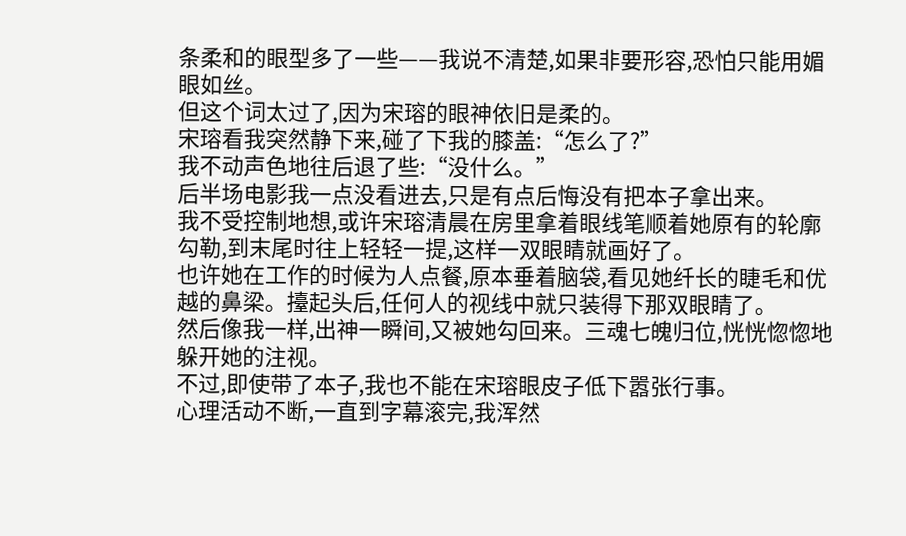条柔和的眼型多了一些——我说不清楚,如果非要形容,恐怕只能用媚眼如丝。
但这个词太过了,因为宋瑢的眼神依旧是柔的。
宋瑢看我突然静下来,碰了下我的膝盖:“怎么了?”
我不动声色地往后退了些:“没什么。”
后半场电影我一点没看进去,只是有点后悔没有把本子拿出来。
我不受控制地想,或许宋瑢清晨在房里拿着眼线笔顺着她原有的轮廓勾勒,到末尾时往上轻轻一提,这样一双眼睛就画好了。
也许她在工作的时候为人点餐,原本垂着脑袋,看见她纤长的睫毛和优越的鼻梁。擡起头后,任何人的视线中就只装得下那双眼睛了。
然后像我一样,出神一瞬间,又被她勾回来。三魂七魄归位,恍恍惚惚地躲开她的注视。
不过,即使带了本子,我也不能在宋瑢眼皮子低下嚣张行事。
心理活动不断,一直到字幕滚完,我浑然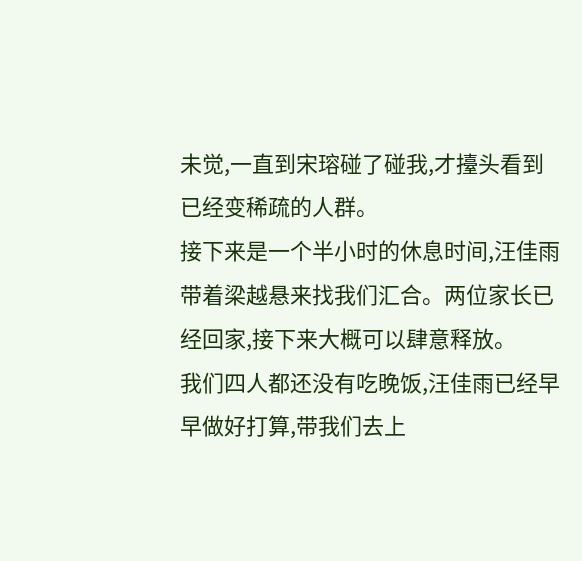未觉,一直到宋瑢碰了碰我,才擡头看到已经变稀疏的人群。
接下来是一个半小时的休息时间,汪佳雨带着梁越悬来找我们汇合。两位家长已经回家,接下来大概可以肆意释放。
我们四人都还没有吃晚饭,汪佳雨已经早早做好打算,带我们去上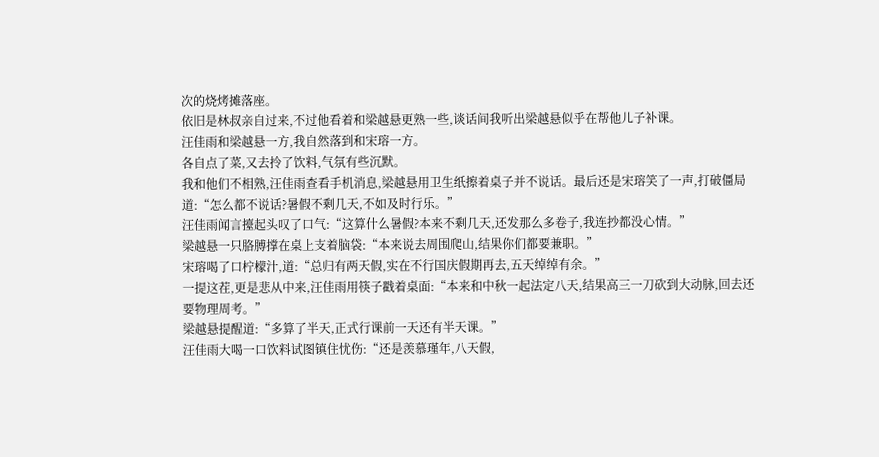次的烧烤摊落座。
依旧是林叔亲自过来,不过他看着和梁越悬更熟一些,谈话间我听出梁越悬似乎在帮他儿子补课。
汪佳雨和梁越悬一方,我自然落到和宋瑢一方。
各自点了菜,又去拎了饮料,气氛有些沉默。
我和他们不相熟,汪佳雨查看手机消息,梁越悬用卫生纸擦着桌子并不说话。最后还是宋瑢笑了一声,打破僵局道:“怎么都不说话?暑假不剩几天,不如及时行乐。”
汪佳雨闻言擡起头叹了口气:“这算什么暑假?本来不剩几天,还发那么多卷子,我连抄都没心情。”
梁越悬一只胳膊撑在桌上支着脑袋:“本来说去周围爬山,结果你们都要兼职。”
宋瑢喝了口柠檬汁,道:“总归有两天假,实在不行国庆假期再去,五天绰绰有余。”
一提这茬,更是悲从中来,汪佳雨用筷子戳着桌面:“本来和中秋一起法定八天,结果高三一刀砍到大动脉,回去还要物理周考。”
梁越悬提醒道:“多算了半天,正式行课前一天还有半天课。”
汪佳雨大喝一口饮料试图镇住忧伤:“还是羡慕瑾年,八天假,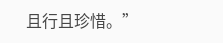且行且珍惜。”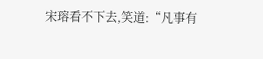宋瑢看不下去,笑道:“凡事有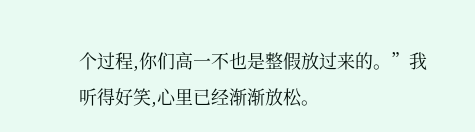个过程,你们高一不也是整假放过来的。”我听得好笑,心里已经渐渐放松。